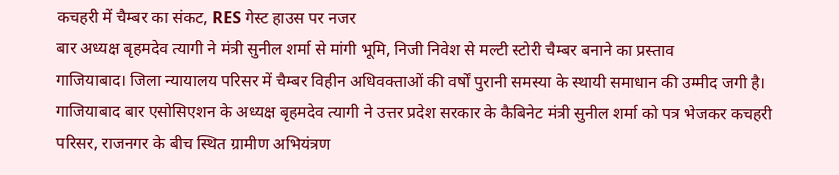कचहरी में चैम्बर का संकट, RES गेस्ट हाउस पर नजर
बार अध्यक्ष बृहमदेव त्यागी ने मंत्री सुनील शर्मा से मांगी भूमि, निजी निवेश से मल्टी स्टोरी चैम्बर बनाने का प्रस्ताव
गाजियाबाद। जिला न्यायालय परिसर में चैम्बर विहीन अधिवक्ताओं की वर्षों पुरानी समस्या के स्थायी समाधान की उम्मीद जगी है। गाजियाबाद बार एसोसिएशन के अध्यक्ष बृहमदेव त्यागी ने उत्तर प्रदेश सरकार के कैबिनेट मंत्री सुनील शर्मा को पत्र भेजकर कचहरी परिसर, राजनगर के बीच स्थित ग्रामीण अभियंत्रण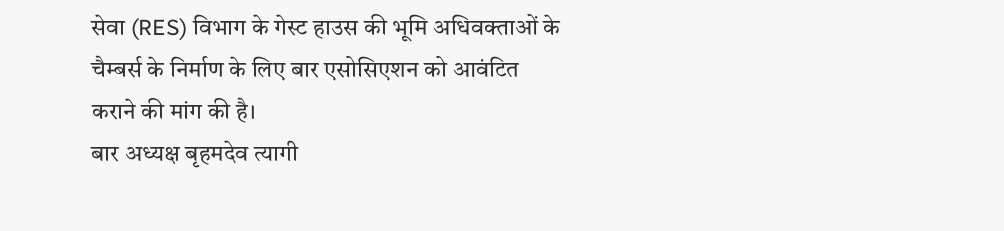सेवा (RES) विभाग के गेस्ट हाउस की भूमि अधिवक्ताओं के चैम्बर्स के निर्माण के लिए बार एसोसिएशन को आवंटित कराने की मांग की है।
बार अध्यक्ष बृहमदेव त्यागी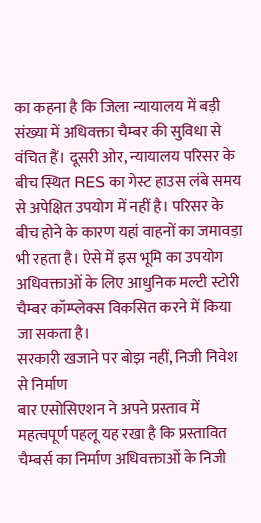का कहना है कि जिला न्यायालय में बड़ी संख्या में अधिवक्ता चैम्बर की सुविधा से वंचित हैं। दूसरी ओर, न्यायालय परिसर के बीच स्थित RES का गेस्ट हाउस लंबे समय से अपेक्षित उपयोग में नहीं है। परिसर के बीच होने के कारण यहां वाहनों का जमावड़ा भी रहता है। ऐसे में इस भूमि का उपयोग अधिवक्ताओं के लिए आधुनिक मल्टी स्टोरी चैम्बर कॉम्प्लेक्स विकसित करने में किया जा सकता है।
सरकारी खजाने पर बोझ नहीं, निजी निवेश से निर्माण
बार एसोसिएशन ने अपने प्रस्ताव में महत्वपूर्ण पहलू यह रखा है कि प्रस्तावित चैम्बर्स का निर्माण अधिवक्ताओं के निजी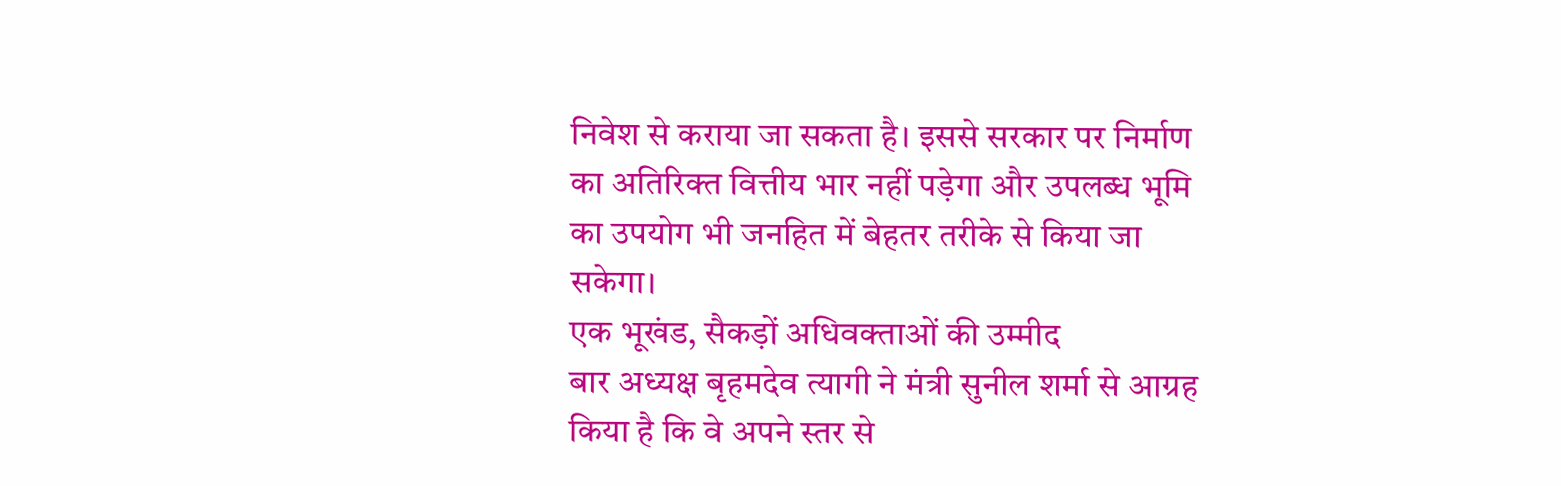निवेश से कराया जा सकता है। इससे सरकार पर निर्माण का अतिरिक्त वित्तीय भार नहीं पड़ेगा और उपलब्ध भूमि का उपयोग भी जनहित में बेहतर तरीके से किया जा सकेगा।
एक भूखंड, सैकड़ों अधिवक्ताओं की उम्मीद
बार अध्यक्ष बृहमदेव त्यागी ने मंत्री सुनील शर्मा से आग्रह किया है कि वे अपने स्तर से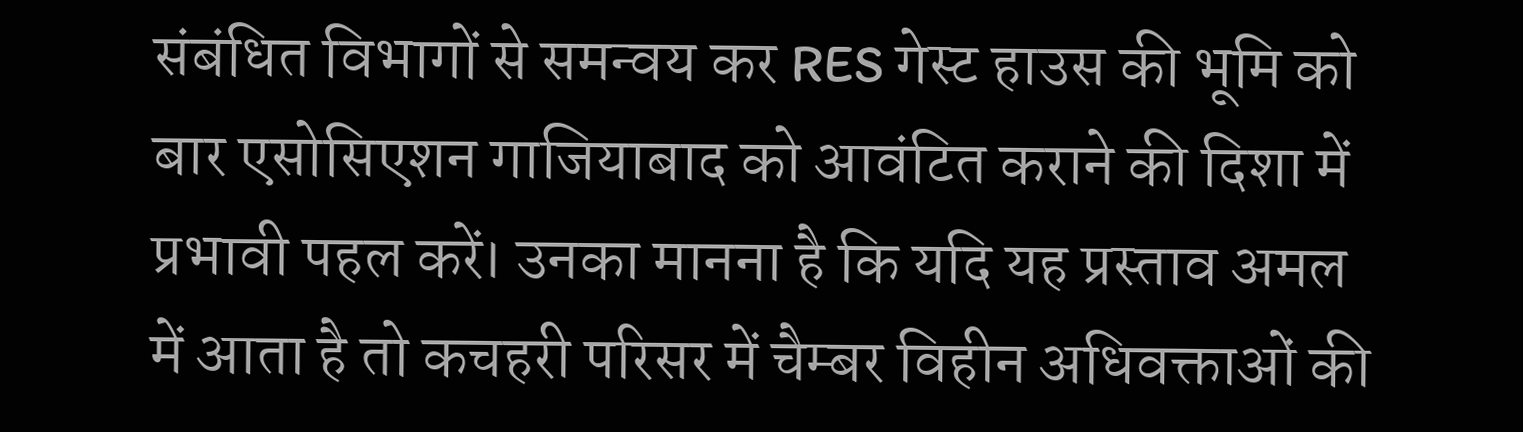संबंधित विभागों से समन्वय कर RES गेस्ट हाउस की भूमि को बार एसोसिएशन गाजियाबाद को आवंटित कराने की दिशा में प्रभावी पहल करें। उनका मानना है कि यदि यह प्रस्ताव अमल में आता है तो कचहरी परिसर में चैम्बर विहीन अधिवक्ताओं की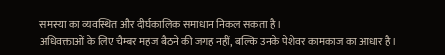समस्या का व्यवस्थित और दीर्घकालिक समाधान निकल सकता है।
अधिवक्ताओं के लिए चैम्बर महज बैठने की जगह नहीं, बल्कि उनके पेशेवर कामकाज का आधार है।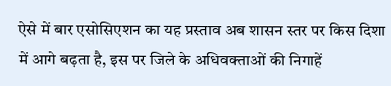ऐसे में बार एसोसिएशन का यह प्रस्ताव अब शासन स्तर पर किस दिशा में आगे बढ़ता है, इस पर जिले के अधिवक्ताओं की निगाहें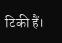टिकी हैं।